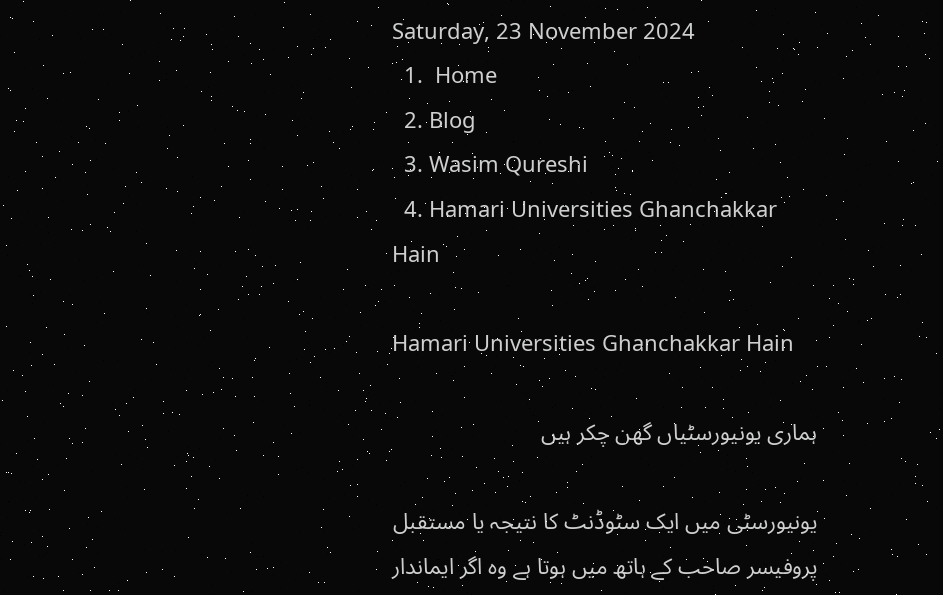Saturday, 23 November 2024
  1.  Home
  2. Blog
  3. Wasim Qureshi
  4. Hamari Universities Ghanchakkar Hain

Hamari Universities Ghanchakkar Hain

ہماری یونیورسٹیاں گھن چکر ہیں

یونیورسٹی میں ایک سٹوڈنٹ کا نتیجہ یا مستقبل پروفیسر صاحب کے ہاتھ میں ہوتا ہے وہ اگر ایماندار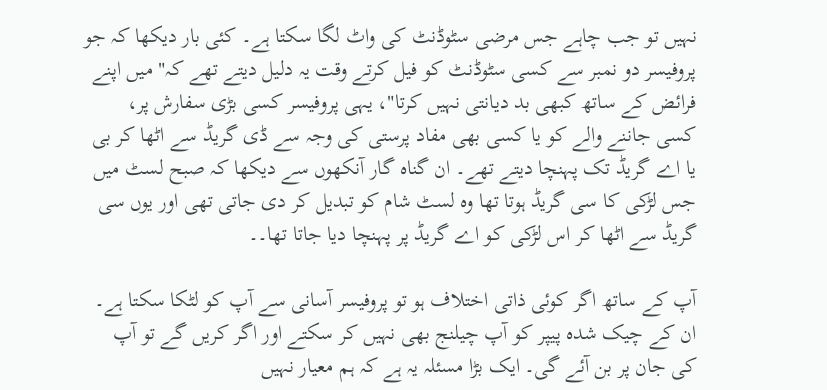نہیں تو جب چاہے جس مرضی سٹوڈنٹ کی واٹ لگا سکتا ہے۔ کئی بار دیکھا کہ جو پروفیسر دو نمبر سے کسی سٹوڈنٹ کو فیل کرتے وقت یہ دلیل دیتے تھے کہ" میں اپنے فرائض کے ساتھ کبھی بد دیانتی نہیں کرتا"، یہی پروفیسر کسی بڑی سفارش پر، کسی جاننے والے کو یا کسی بھی مفاد پرستی کی وجہ سے ڈی گریڈ سے اٹھا کر بی یا اے گریڈ تک پہنچا دیتے تھے۔ ان گناہ گار آنکھوں سے دیکھا کہ صبح لسٹ میں جس لڑکی کا سی گریڈ ہوتا تھا وہ لسٹ شام کو تبدیل کر دی جاتی تھی اور یوں سی گریڈ سے اٹھا کر اس لڑکی کو اے گریڈ پر پہنچا دیا جاتا تھا۔۔

آپ کے ساتھ اگر کوئی ذاتی اختلاف ہو تو پروفیسر آسانی سے آپ کو لٹکا سکتا ہے۔ ان کے چیک شدہ پیپر کو آپ چیلنج بھی نہیں کر سکتے اور اگر کریں گے تو آپ کی جان پر بن آئے گی۔ ایک بڑا مسئلہ یہ ہے کہ ہم معیار نہیں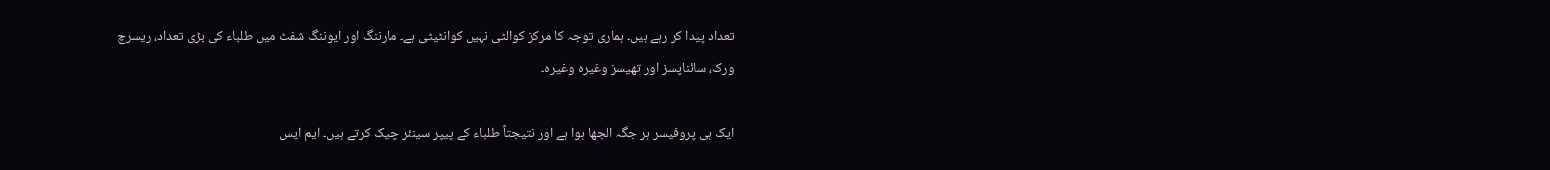تعداد پیدا کر رہے ہیں۔ ہماری توجہ کا مرکز کوالٹی نہیں کوانٹیٹی ہے۔ مارننگ اور ایوننگ شفٹ میں طلباء کی بڑی تعداد، ریسرچ ورک، سائناپسز اور تھیسز وغیرہ وغیرہ۔

ایک ہی پروفیسر ہر جگہ الجھا ہوا ہے اور نتیجتاً طلباء کے پیپر سینئر چیک کرتے ہیں۔ ایم ایس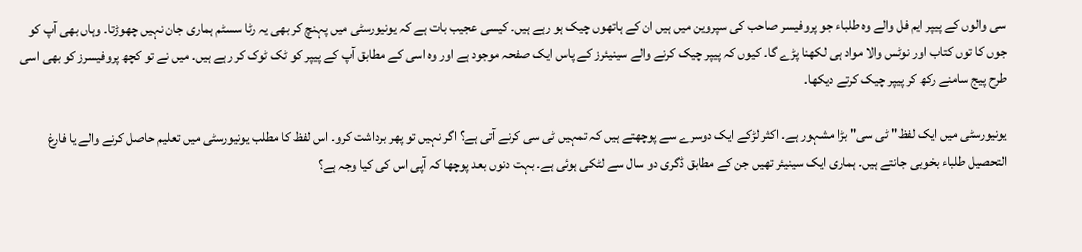سی والوں کے پیپر ایم فل والے وہ طلباء جو پروفیسر صاحب کی سپروین میں ہیں ان کے ہاتھوں چیک ہو رہے ہیں۔ کیسی عجیب بات ہے کہ یونیورسٹی میں پہنچ کر بھی یہ رٹا سسٹم ہماری جان نہیں چھوڑتا۔ وہاں بھی آپ کو جوں کا توں کتاب اور نوٹس والا مواد ہی لکھنا پڑے گا۔ کیوں کہ پیپر چیک کرنے والے سینیئرز کے پاس ایک صفحہ موجود ہے اور وہ اسی کے مطابق آپ کے پیپر کو ٹک ٹوک کر رہے ہیں۔ میں نے تو کچھ پروفیسرز کو بھی اسی طرح پیج سامنے رکھ کر پیپر چیک کرتے دیکھا۔

یونیورسٹی میں ایک لفظ" ٹی سی" بڑا مشہور ہے۔ اکثر لڑکے ایک دوسرے سے پوچھتے ہیں کہ تمہیں ٹی سی کرنے آتی ہے؟ اگر نہیں تو پھر برداشت کرو۔ اس لفظ کا مطلب یونیورسٹی میں تعلیم حاصل کرنے والے یا فارغ التحصیل طلباء بخوبی جانتے ہیں۔ ہماری ایک سینیئر تھیں جن کے مطابق ڈگری دو سال سے لٹکی ہوئی ہے۔ بہت دنوں بعد پوچھا کہ آپی اس کی کیا وجہ ہے؟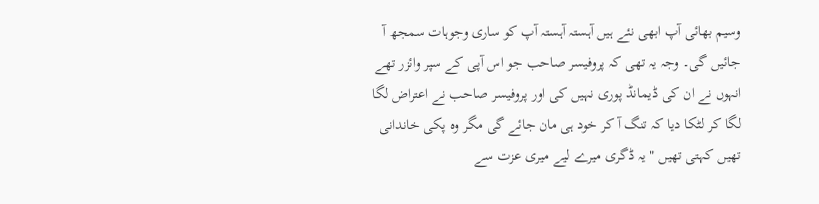وسیم بھائی آپ ابھی نئے ہیں آہستہ آہستہ آپ کو ساری وجوہات سمجھ آ جائیں گی۔ وجہ یہ تھی کہ پروفیسر صاحب جو اس آپی کے سپر وائزر تھے انہوں نے ان کی ڈیمانڈ پوری نہیں کی اور پروفیسر صاحب نے اعتراض لگا لگا کر لٹکا دیا کہ تنگ آ کر خود ہی مان جائے گی مگر وہ پکی خاندانی تھیں کہتی تھیں " یہ ڈگری میرے لیے میری عزت سے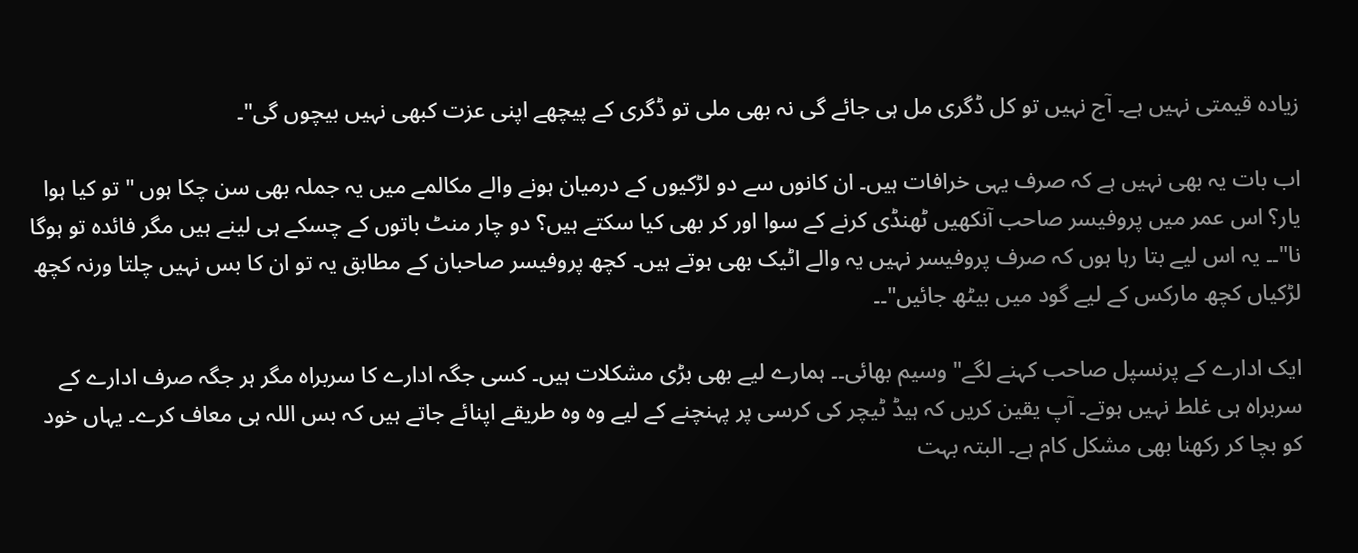زیادہ قیمتی نہیں ہے۔ آج نہیں تو کل ڈگری مل ہی جائے گی نہ بھی ملی تو ڈگری کے پیچھے اپنی عزت کبھی نہیں بیچوں گی"۔

اب بات یہ بھی نہیں ہے کہ صرف یہی خرافات ہیں۔ ان کانوں سے دو لڑکیوں کے درمیان ہونے والے مکالمے میں یہ جملہ بھی سن چکا ہوں " تو کیا ہوا یار؟ اس عمر میں پروفیسر صاحب آنکھیں ٹھنڈی کرنے کے سوا اور کر بھی کیا سکتے ہیں؟ دو چار منٹ باتوں کے چسکے ہی لینے ہیں مگر فائدہ تو ہوگا نا"۔۔ یہ اس لیے بتا رہا ہوں کہ صرف پروفیسر نہیں یہ والے اٹیک بھی ہوتے ہیں۔ کچھ پروفیسر صاحبان کے مطابق یہ تو ان کا بس نہیں چلتا ورنہ کچھ لڑکیاں کچھ مارکس کے لیے گود میں بیٹھ جائیں"۔۔

ایک ادارے کے پرنسپل صاحب کہنے لگے" وسیم بھائی۔۔ ہمارے لیے بھی بڑی مشکلات ہیں۔ کسی جگہ ادارے کا سربراہ مگر ہر جگہ صرف ادارے کے سربراہ ہی غلط نہیں ہوتے۔ آپ یقین کریں کہ ہیڈ ٹیچر کی کرسی پر پہنچنے کے لیے وہ وہ طریقے اپنائے جاتے ہیں کہ بس اللہ ہی معاف کرے۔ یہاں خود کو بچا کر رکھنا بھی مشکل کام ہے۔ البتہ بہت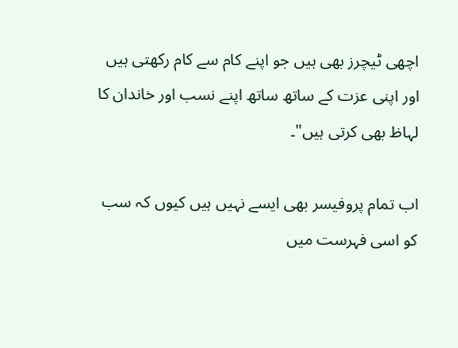اچھی ٹیچرز بھی ہیں جو اپنے کام سے کام رکھتی ہیں اور اپنی عزت کے ساتھ ساتھ اپنے نسب اور خاندان کا لہاظ بھی کرتی ہیں"۔

اب تمام پروفیسر بھی ایسے نہیں ہیں کیوں کہ سب کو اسی فہرست میں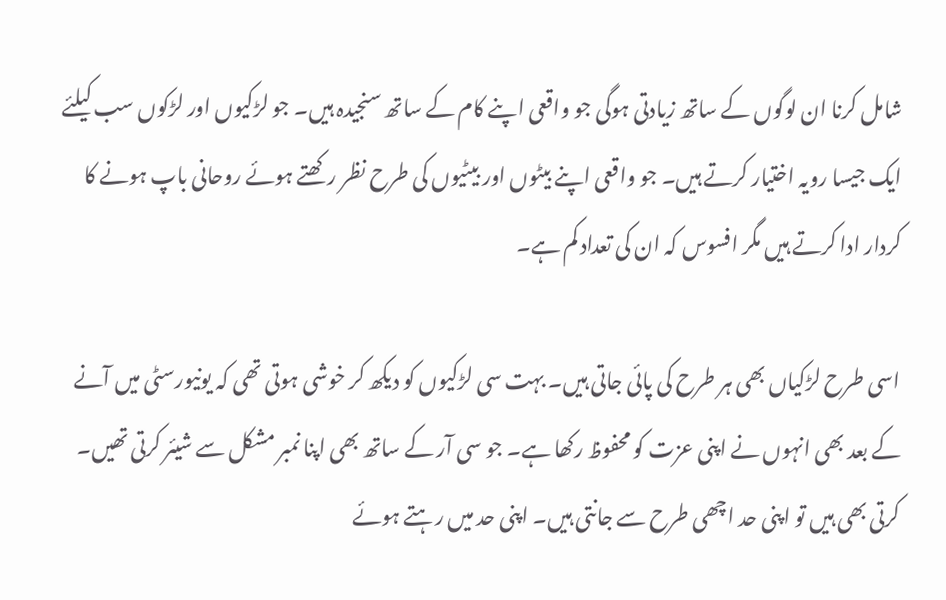شامل کرنا ان لوگوں کے ساتھ زیادتی ہوگی جو واقعی اپنے کام کے ساتھ سنجیدہ ہیں۔ جو لڑکیوں اور لڑکوں سب کیلئے ایک جیسا رویہ اختیار کرتے ہیں۔ جو واقعی اپنے بیٹوں اور بیٹیوں کی طرح نظر رکھتے ہوئے روحانی باپ ہونے کا کردار ادا کرتے ہیں مگر افسوس کہ ان کی تعداد کم ہے۔

اسی طرح لڑکیاں بھی ہر طرح کی پائی جاتی ہیں۔ بہت سی لڑکیوں کو دیکھ کر خوشی ہوتی تھی کہ یونیورسٹی میں آنے کے بعد بھی انہوں نے اپنی عزت کو محفوظ رکھا ہے۔ جو سی آر کے ساتھ بھی اپنا نمبر مشکل سے شیئر کرتی تھیں۔ کرتی بھی ہیں تو اپنی حد اچھی طرح سے جانتی ہیں۔ اپنی حد میں رہتے ہوئے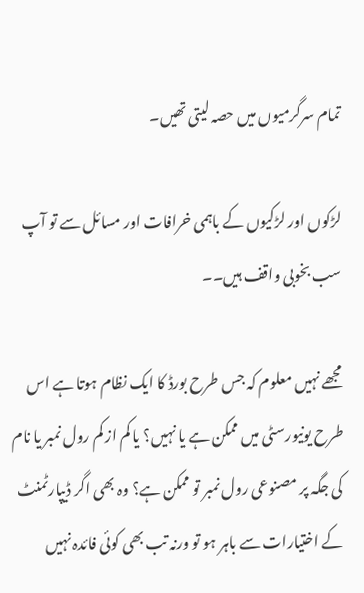تمام سرگرمیوں میں حصہ لیتی تھیں۔

لڑکوں اور لڑکیوں کے باہمی خرافات اور مسائل سے تو آپ سب بخوبی واقف ہیں۔۔

مجھے نہیں معلوم کہ جس طرح بورڈ کا ایک نظام ہوتا ہے اس طرح یونیورسٹی میں ممکن ہے یا نہیں؟ یا کم از کم رول نمبر یا نام کی جگہ پر مصنوعی رول نمبر تو ممکن ہے؟ وہ بھی اگر ڈیپارٹمنٹ کے اختیارات سے باہر ہو تو ورنہ تب بھی کوئی فائدہ نہیں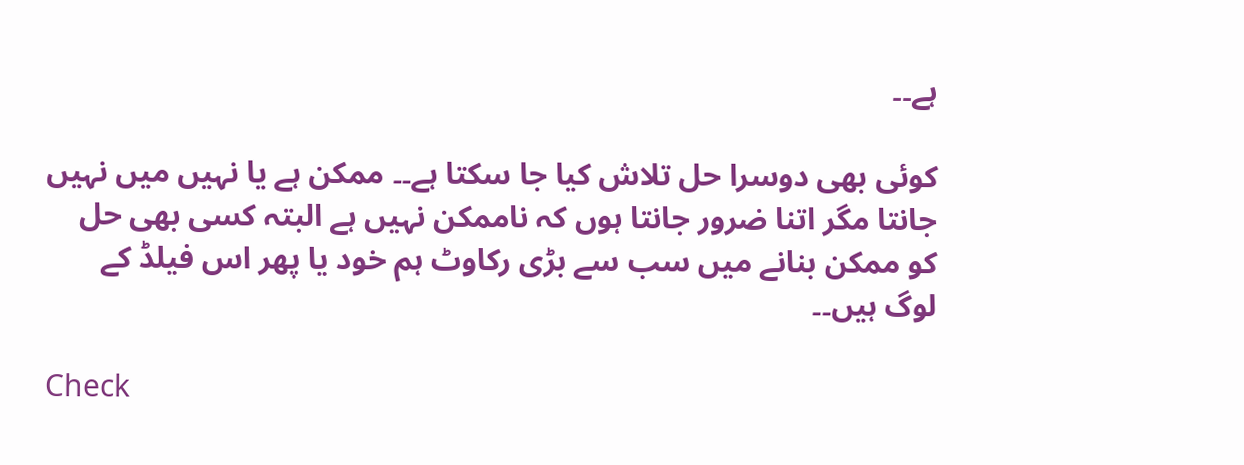ہے۔۔

کوئی بھی دوسرا حل تلاش کیا جا سکتا ہے۔۔ ممکن ہے یا نہیں میں نہیں جانتا مگر اتنا ضرور جانتا ہوں کہ ناممکن نہیں ہے البتہ کسی بھی حل کو ممکن بنانے میں سب سے بڑی رکاوٹ ہم خود یا پھر اس فیلڈ کے لوگ ہیں۔۔

Check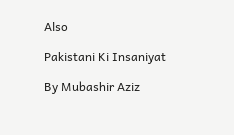Also

Pakistani Ki Insaniyat

By Mubashir Aziz